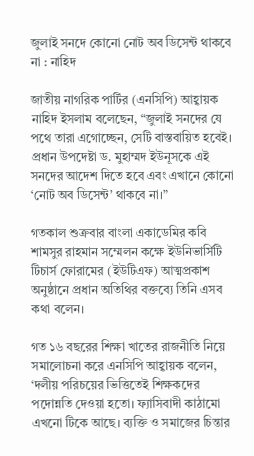জুলাই সনদে কোনো নোট অব ডিসেন্ট থাকবে না : নাহিদ

জাতীয় নাগরিক পার্টির (এনসিপি) আহ্বায়ক নাহিদ ইসলাম বলেছেন, “জুলাই সনদের যে পথে তারা এগোচ্ছেন, সেটি বাস্তবায়িত হবেই। প্রধান উপদেষ্টা ড. মুহাম্মদ ইউনূসকে এই সনদের আদেশ দিতে হবে এবং এখানে কোনো ‘নোট অব ডিসেন্ট’ থাকবে না।”

গতকাল শুক্রবার বাংলা একাডেমির কবি শামসুর রাহমান সম্মেলন কক্ষে ইউনিভার্সিটি টিচার্স ফোরামের (ইউটিএফ) আত্মপ্রকাশ অনুষ্ঠানে প্রধান অতিথির বক্তব্যে তিনি এসব কথা বলেন।

গত ১৬ বছরের শিক্ষা খাতের রাজনীতি নিয়ে সমালোচনা করে এনসিপি আহ্বায়ক বলেন, ‘দলীয় পরিচয়ের ভিত্তিতেই শিক্ষকদের পদোন্নতি দেওয়া হতো। ফ্যাসিবাদী কাঠামো এখনো টিকে আছে। ব্যক্তি ও সমাজের চিন্তার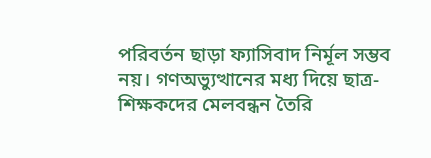পরিবর্তন ছাড়া ফ্যাসিবাদ নির্মূল সম্ভব নয়। গণঅভ্যুত্থানের মধ্য দিয়ে ছাত্র-শিক্ষকদের মেলবন্ধন তৈরি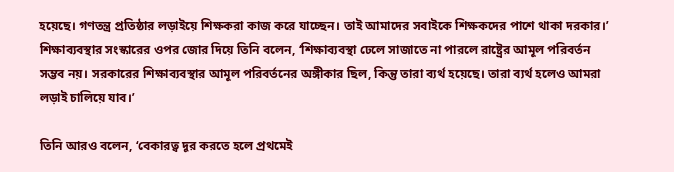হয়েছে। গণতন্ত্র প্রতিষ্ঠার লড়াইয়ে শিক্ষকরা কাজ করে যাচ্ছেন। তাই আমাদের সবাইকে শিক্ষকদের পাশে থাকা দরকার।’ শিক্ষাব্যবস্থার সংস্কারের ওপর জোর দিয়ে তিনি বলেন, ‘শিক্ষাব্যবস্থা ঢেলে সাজাতে না পারলে রাষ্ট্রের আমূল পরিবর্তন সম্ভব নয়। সরকারের শিক্ষাব্যবস্থার আমূল পরিবর্তনের অঙ্গীকার ছিল, কিন্তু তারা ব্যর্থ হয়েছে। তারা ব্যর্থ হলেও আমরা লড়াই চালিয়ে যাব।’

তিনি আরও বলেন, ‘বেকারত্ব দূর করতে হলে প্রথমেই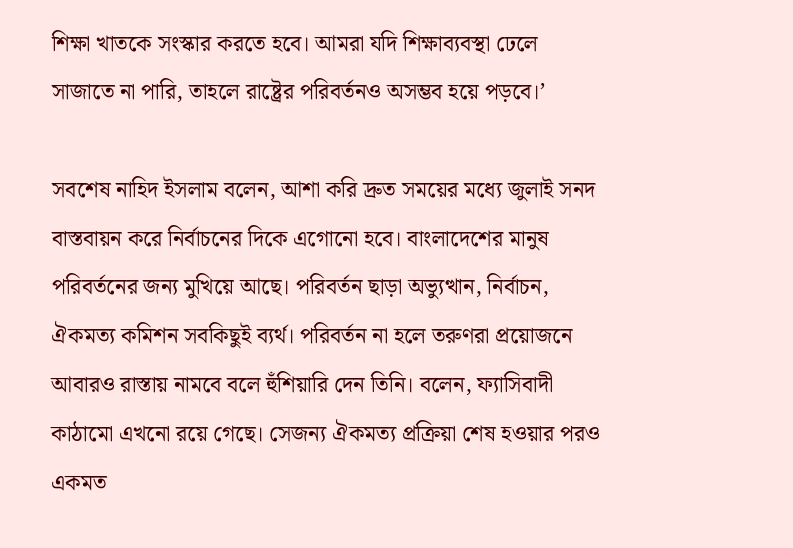শিক্ষা খাতকে সংস্কার করতে হবে। আমরা যদি শিক্ষাব্যবস্থা ঢেলে সাজাতে না পারি, তাহলে রাষ্ট্রের পরিবর্তনও অসম্ভব হয়ে পড়বে।’

সবশেষ নাহিদ ইসলাম বলেন, আশা করি দ্রুত সময়ের মধ্যে জুলাই সনদ বাস্তবায়ন করে নির্বাচনের দিকে এগোনো হবে। বাংলাদেশের মানুষ পরিবর্তনের জন্য মুখিয়ে আছে। পরিবর্তন ছাড়া অভ্যুত্থান, নির্বাচন, ঐকমত্য কমিশন সবকিছুই ব্যর্থ। পরিবর্তন না হলে তরুণরা প্রয়োজনে আবারও রাস্তায় নামবে বলে হুঁশিয়ারি দেন তিনি। বলেন, ফ্যাসিবাদী কাঠামো এখনো রয়ে গেছে। সেজন্য ঐকমত্য প্রক্রিয়া শেষ হওয়ার পরও একমত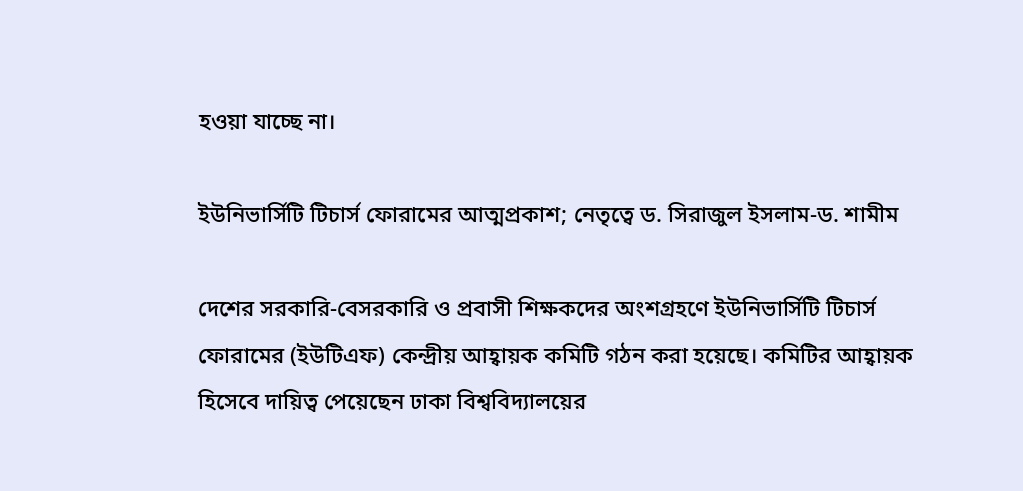হওয়া যাচ্ছে না।

ইউনিভার্সিটি টিচার্স ফোরামের আত্মপ্রকাশ; নেতৃত্বে ড. সিরাজুল ইসলাম-ড. শামীম

দেশের সরকারি-বেসরকারি ও প্রবাসী শিক্ষকদের অংশগ্রহণে ইউনিভার্সিটি টিচার্স ফোরামের (ইউটিএফ) কেন্দ্রীয় আহ্বায়ক কমিটি গঠন করা হয়েছে। কমিটির আহ্বায়ক হিসেবে দায়িত্ব পেয়েছেন ঢাকা বিশ্ববিদ্যালয়ের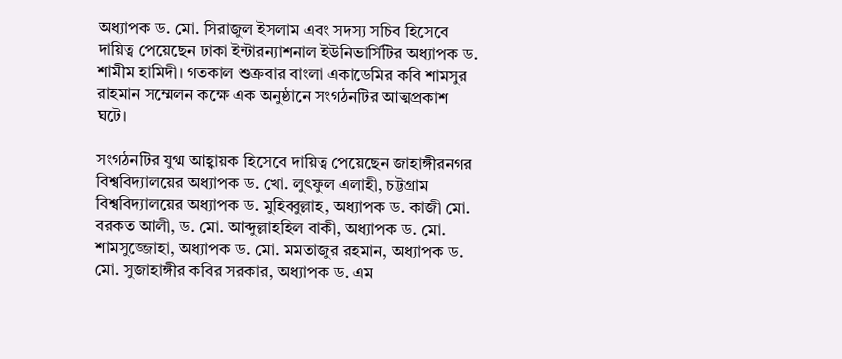অধ্যাপক ড. মো. সিরাজুল ইসলাম এবং সদস্য সচিব হিসেবে দায়িত্ব পেয়েছেন ঢাকা ইন্টারন্যাশনাল ইউনিভার্সিটির অধ্যাপক ড. শামীম হামিদী। গতকাল শুক্রবার বাংলা একাডেমির কবি শামসুর রাহমান সম্মেলন কক্ষে এক অনুষ্ঠানে সংগঠনটির আত্মপ্রকাশ ঘটে।

সংগঠনটির যুগ্ম আহ্বায়ক হিসেবে দায়িত্ব পেয়েছেন জাহাঙ্গীরনগর বিশ্ববিদ্যালয়ের অধ্যাপক ড. খো. লুৎফুল এলাহী, চট্টগ্রাম বিশ্ববিদ্যালয়ের অধ্যাপক ড. মুহিব্বুল্লাহ, অধ্যাপক ড. কাজী মো. বরকত আলী, ড. মো. আব্দুল্লাহহিল বাকী, অধ্যাপক ড. মো. শামসুজ্জোহা, অধ্যাপক ড. মো. মমতাজুর রহমান, অধ্যাপক ড. মো. সুজাহাঙ্গীর কবির সরকার, অধ্যাপক ড. এম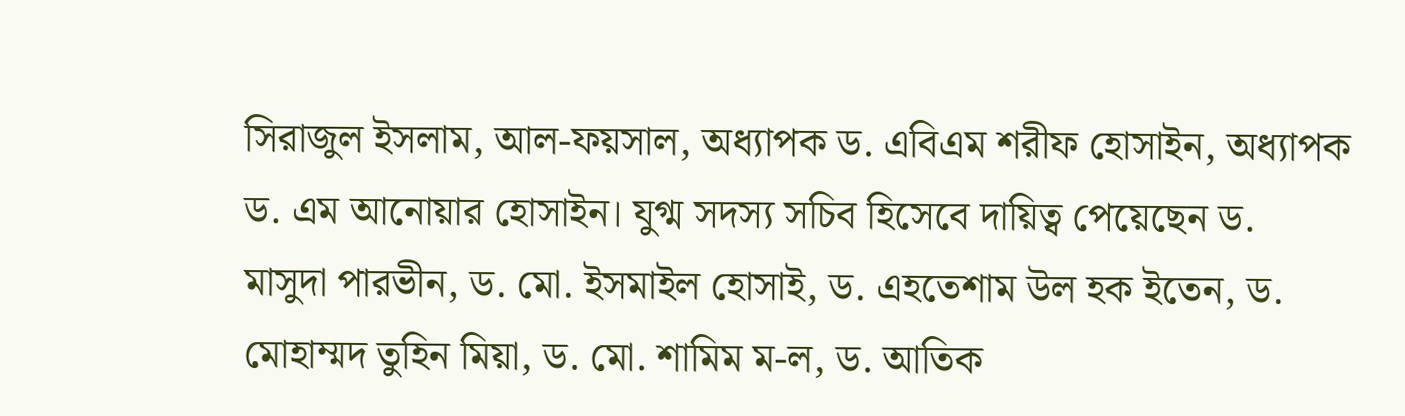সিরাজুল ইসলাম, আল-ফয়সাল, অধ্যাপক ড. এবিএম শরীফ হোসাইন, অধ্যাপক ড. এম আনোয়ার হোসাইন। যুগ্ম সদস্য সচিব হিসেবে দায়িত্ব পেয়েছেন ড. মাসুদা পারভীন, ড. মো. ইসমাইল হোসাই, ড. এহতেশাম উল হক ইতেন, ড. মোহাম্মদ তুহিন মিয়া, ড. মো. শামিম ম-ল, ড. আতিক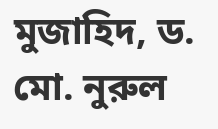মুজাহিদ, ড. মো. নুরুল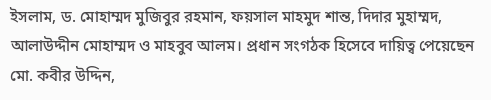ইসলাম, ড. মোহাম্মদ মুজিবুর রহমান, ফয়সাল মাহমুদ শান্ত, দিদার মুহাম্মদ, আলাউদ্দীন মোহাম্মদ ও মাহবুব আলম। প্রধান সংগঠক হিসেবে দায়িত্ব পেয়েছেন মো. কবীর উদ্দিন,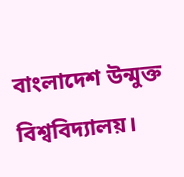বাংলাদেশ উন্মুক্ত বিশ্ববিদ্যালয়।